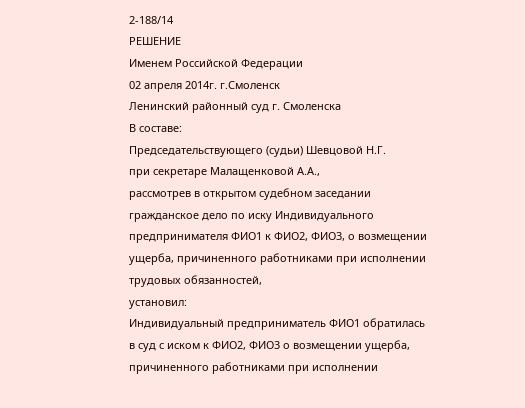2-188/14
РЕШЕНИЕ
Именем Российской Федерации
02 апреля 2014г. г.Смоленск
Ленинский районный суд г. Смоленска
В составе:
Председательствующего (судьи) Шевцовой Н.Г.
при секретаре Малащенковой А.А.,
рассмотрев в открытом судебном заседании гражданское дело по иску Индивидуального предпринимателя ФИО1 к ФИО2, ФИО3, о возмещении ущерба, причиненного работниками при исполнении трудовых обязанностей,
установил:
Индивидуальный предприниматель ФИО1 обратилась в суд с иском к ФИО2, ФИО3 о возмещении ущерба, причиненного работниками при исполнении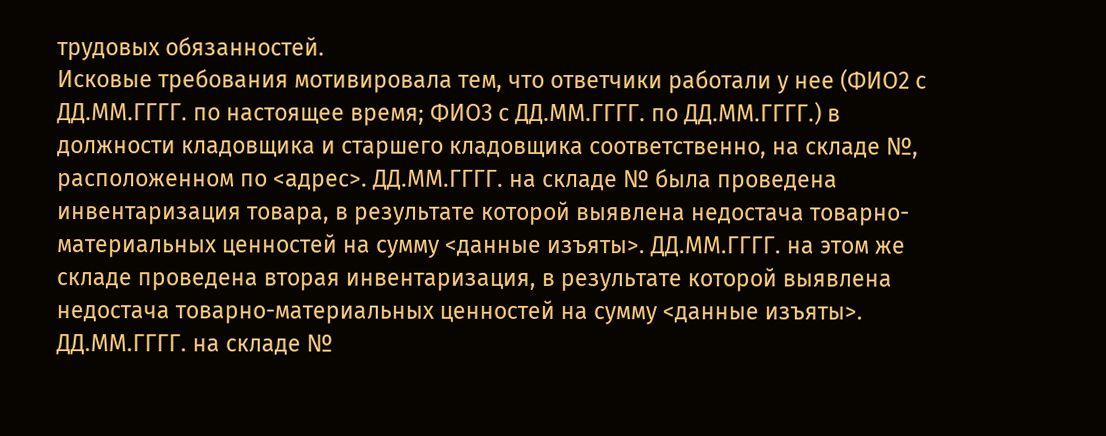трудовых обязанностей.
Исковые требования мотивировала тем, что ответчики работали у нее (ФИО2 с ДД.ММ.ГГГГ. по настоящее время; ФИО3 с ДД.ММ.ГГГГ. по ДД.ММ.ГГГГ.) в должности кладовщика и старшего кладовщика соответственно, на складе №, расположенном по <адрес>. ДД.ММ.ГГГГ. на складе № была проведена инвентаризация товара, в результате которой выявлена недостача товарно-материальных ценностей на сумму <данные изъяты>. ДД.ММ.ГГГГ. на этом же складе проведена вторая инвентаризация, в результате которой выявлена недостача товарно-материальных ценностей на сумму <данные изъяты>. ДД.ММ.ГГГГ. на складе №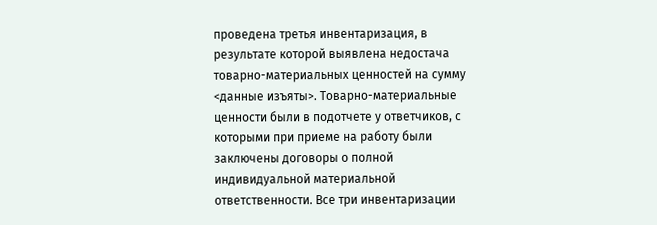проведена третья инвентаризация, в результате которой выявлена недостача товарно-материальных ценностей на сумму <данные изъяты>. Товарно-материальные ценности были в подотчете у ответчиков, с которыми при приеме на работу были заключены договоры о полной индивидуальной материальной ответственности. Все три инвентаризации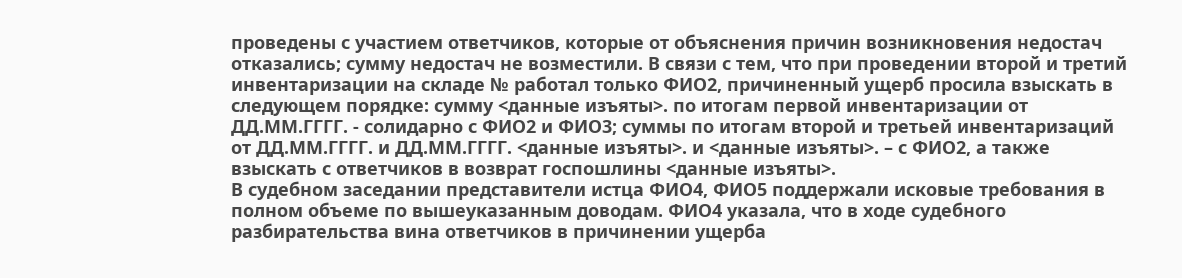проведены с участием ответчиков, которые от объяснения причин возникновения недостач отказались; сумму недостач не возместили. В связи с тем, что при проведении второй и третий инвентаризации на складе № работал только ФИО2, причиненный ущерб просила взыскать в следующем порядке: сумму <данные изъяты>. по итогам первой инвентаризации от ДД.ММ.ГГГГ. - солидарно с ФИО2 и ФИО3; суммы по итогам второй и третьей инвентаризаций от ДД.ММ.ГГГГ. и ДД.ММ.ГГГГ. <данные изъяты>. и <данные изъяты>. – с ФИО2, а также взыскать с ответчиков в возврат госпошлины <данные изъяты>.
В судебном заседании представители истца ФИО4, ФИО5 поддержали исковые требования в полном объеме по вышеуказанным доводам. ФИО4 указала, что в ходе судебного разбирательства вина ответчиков в причинении ущерба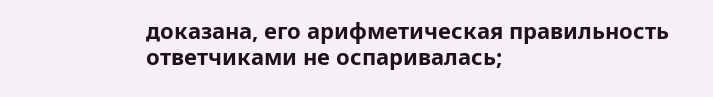доказана, его арифметическая правильность ответчиками не оспаривалась;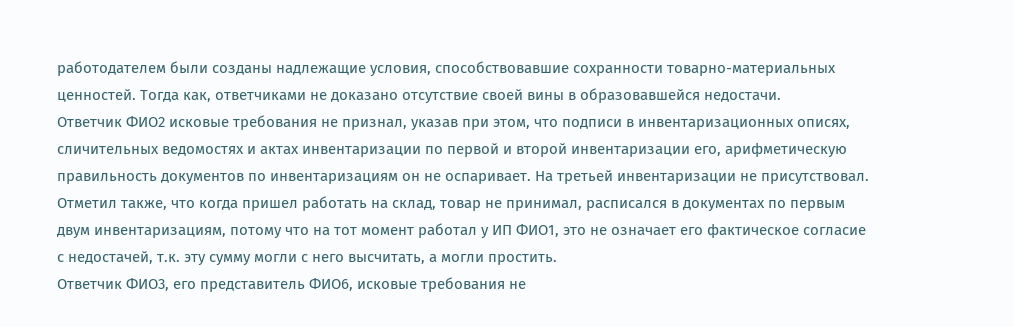работодателем были созданы надлежащие условия, способствовавшие сохранности товарно-материальных ценностей. Тогда как, ответчиками не доказано отсутствие своей вины в образовавшейся недостачи.
Ответчик ФИО2 исковые требования не признал, указав при этом, что подписи в инвентаризационных описях, сличительных ведомостях и актах инвентаризации по первой и второй инвентаризации его, арифметическую правильность документов по инвентаризациям он не оспаривает. На третьей инвентаризации не присутствовал. Отметил также, что когда пришел работать на склад, товар не принимал, расписался в документах по первым двум инвентаризациям, потому что на тот момент работал у ИП ФИО1, это не означает его фактическое согласие с недостачей, т.к. эту сумму могли с него высчитать, а могли простить.
Ответчик ФИО3, его представитель ФИО6, исковые требования не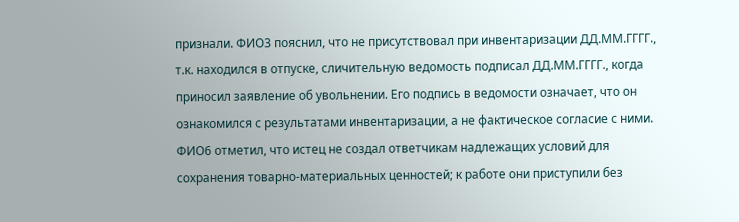признали. ФИО3 пояснил, что не присутствовал при инвентаризации ДД.ММ.ГГГГ., т.к. находился в отпуске, сличительную ведомость подписал ДД.ММ.ГГГГ., когда приносил заявление об увольнении. Его подпись в ведомости означает, что он ознакомился с результатами инвентаризации, а не фактическое согласие с ними.
ФИО6 отметил, что истец не создал ответчикам надлежащих условий для сохранения товарно-материальных ценностей; к работе они приступили без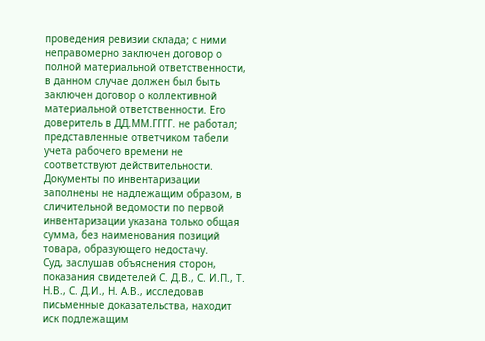проведения ревизии склада; с ними неправомерно заключен договор о полной материальной ответственности, в данном случае должен был быть заключен договор о коллективной материальной ответственности. Его доверитель в ДД.ММ.ГГГГ. не работал; представленные ответчиком табели учета рабочего времени не соответствуют действительности. Документы по инвентаризации заполнены не надлежащим образом, в сличительной ведомости по первой инвентаризации указана только общая сумма, без наименования позиций товара, образующего недостачу.
Суд, заслушав объяснения сторон, показания свидетелей С. Д.В., С. И.П., Т. Н.В., С. Д.И., Н. А.В., исследовав письменные доказательства, находит иск подлежащим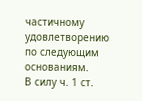частичному удовлетворению по следующим основаниям.
В силу ч. 1 ст.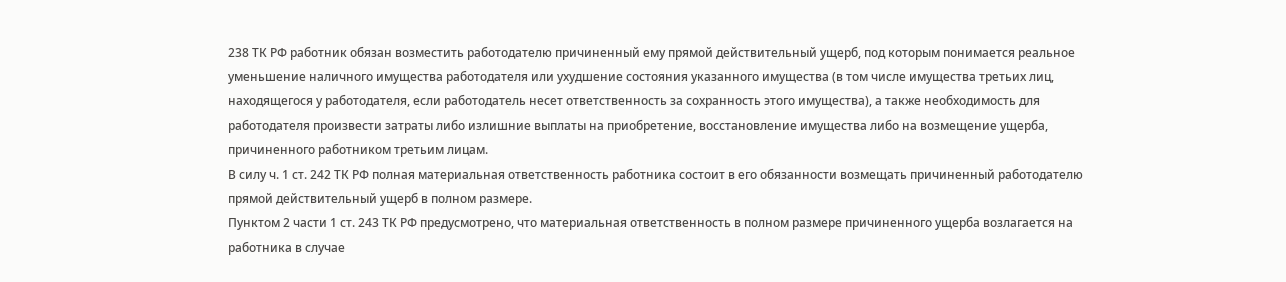238 ТК РФ работник обязан возместить работодателю причиненный ему прямой действительный ущерб, под которым понимается реальное уменьшение наличного имущества работодателя или ухудшение состояния указанного имущества (в том числе имущества третьих лиц, находящегося у работодателя, если работодатель несет ответственность за сохранность этого имущества), а также необходимость для работодателя произвести затраты либо излишние выплаты на приобретение, восстановление имущества либо на возмещение ущерба, причиненного работником третьим лицам.
В силу ч. 1 ст. 242 ТК РФ полная материальная ответственность работника состоит в его обязанности возмещать причиненный работодателю прямой действительный ущерб в полном размере.
Пунктом 2 части 1 ст. 243 ТК РФ предусмотрено, что материальная ответственность в полном размере причиненного ущерба возлагается на работника в случае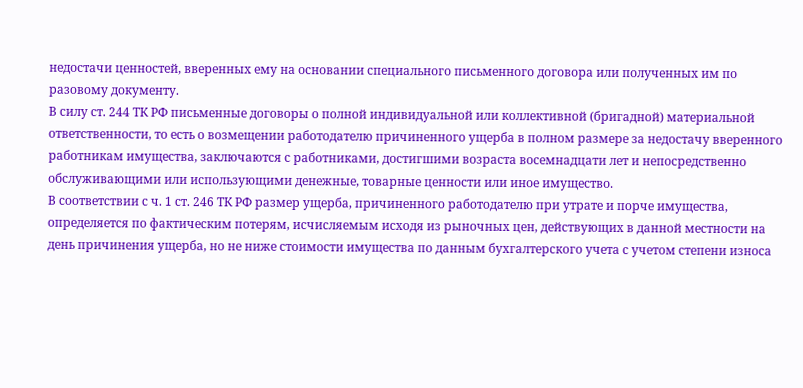недостачи ценностей, вверенных ему на основании специального письменного договора или полученных им по разовому документу.
В силу ст. 244 ТК РФ письменные договоры о полной индивидуальной или коллективной (бригадной) материальной ответственности, то есть о возмещении работодателю причиненного ущерба в полном размере за недостачу вверенного работникам имущества, заключаются с работниками, достигшими возраста восемнадцати лет и непосредственно обслуживающими или использующими денежные, товарные ценности или иное имущество.
В соответствии с ч. 1 ст. 246 ТК РФ размер ущерба, причиненного работодателю при утрате и порче имущества, определяется по фактическим потерям, исчисляемым исходя из рыночных цен, действующих в данной местности на день причинения ущерба, но не ниже стоимости имущества по данным бухгалтерского учета с учетом степени износа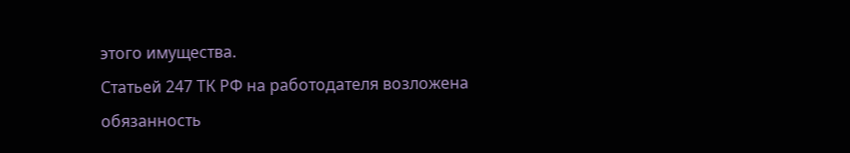этого имущества.
Статьей 247 ТК РФ на работодателя возложена обязанность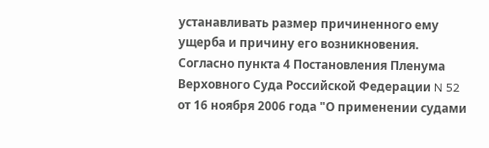устанавливать размер причиненного ему ущерба и причину его возникновения.
Согласно пункта 4 Постановления Пленума Верховного Суда Российской Федерации N 52 от 16 ноября 2006 года "О применении судами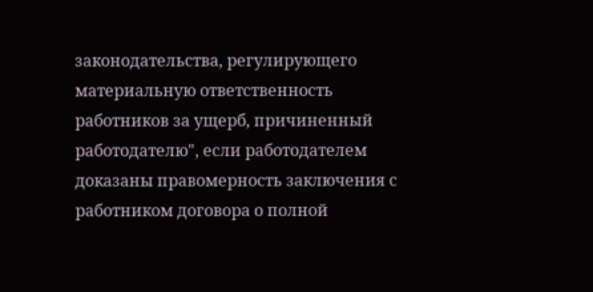законодательства, регулирующего материальную ответственность работников за ущерб, причиненный работодателю", если работодателем доказаны правомерность заключения с работником договора о полной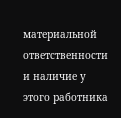материальной ответственности и наличие у этого работника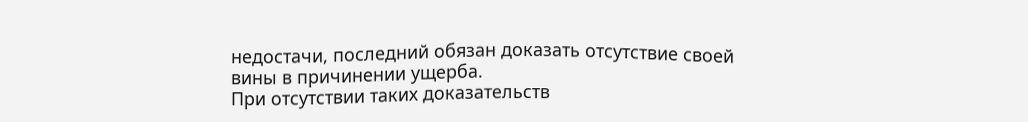недостачи, последний обязан доказать отсутствие своей вины в причинении ущерба.
При отсутствии таких доказательств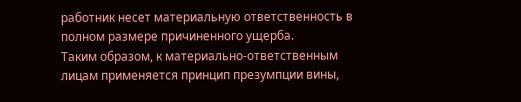работник несет материальную ответственность в полном размере причиненного ущерба.
Таким образом, к материально-ответственным лицам применяется принцип презумпции вины,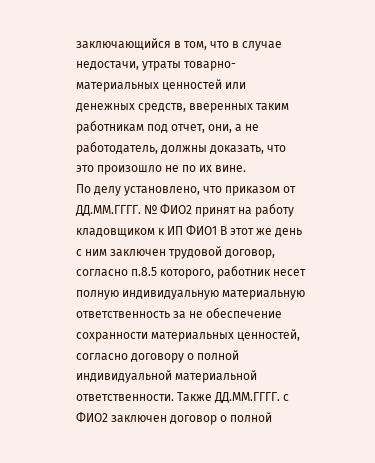заключающийся в том, что в случае недостачи, утраты товарно-материальных ценностей или денежных средств, вверенных таким работникам под отчет, они, а не работодатель, должны доказать, что это произошло не по их вине.
По делу установлено, что приказом от ДД.ММ.ГГГГ. № ФИО2 принят на работу кладовщиком к ИП ФИО1 В этот же день с ним заключен трудовой договор, согласно п.8.5 которого, работник несет полную индивидуальную материальную ответственность за не обеспечение сохранности материальных ценностей, согласно договору о полной индивидуальной материальной ответственности. Также ДД.ММ.ГГГГ. с ФИО2 заключен договор о полной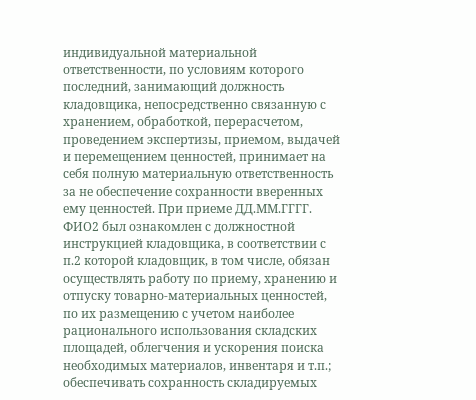индивидуальной материальной ответственности, по условиям которого последний, занимающий должность кладовщика, непосредственно связанную с хранением, обработкой, перерасчетом, проведением экспертизы, приемом, выдачей и перемещением ценностей, принимает на себя полную материальную ответственность за не обеспечение сохранности вверенных ему ценностей. При приеме ДД.ММ.ГГГГ. ФИО2 был ознакомлен с должностной инструкцией кладовщика, в соответствии с п.2 которой кладовщик, в том числе, обязан осуществлять работу по приему, хранению и отпуску товарно-материальных ценностей, по их размещению с учетом наиболее рационального использования складских площадей, облегчения и ускорения поиска необходимых материалов, инвентаря и т.п.; обеспечивать сохранность складируемых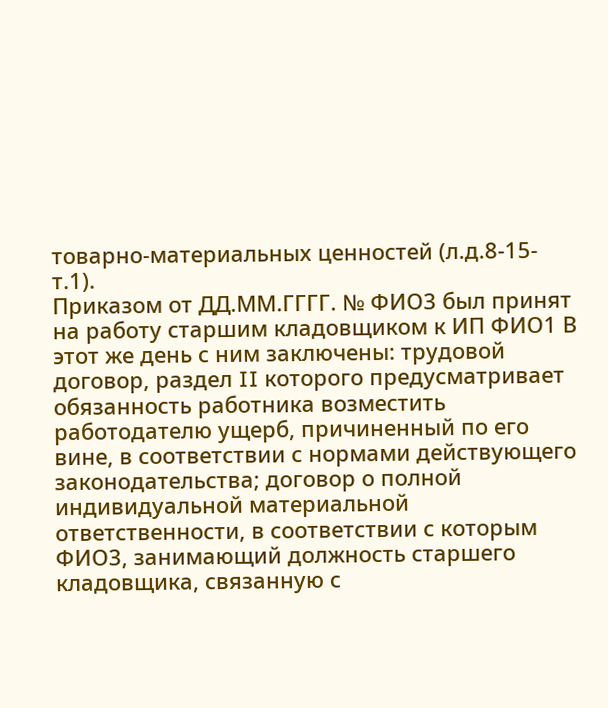товарно-материальных ценностей (л.д.8-15-т.1).
Приказом от ДД.ММ.ГГГГ. № ФИО3 был принят на работу старшим кладовщиком к ИП ФИО1 В этот же день с ним заключены: трудовой договор, раздел II которого предусматривает обязанность работника возместить работодателю ущерб, причиненный по его вине, в соответствии с нормами действующего законодательства; договор о полной индивидуальной материальной ответственности, в соответствии с которым ФИО3, занимающий должность старшего кладовщика, связанную с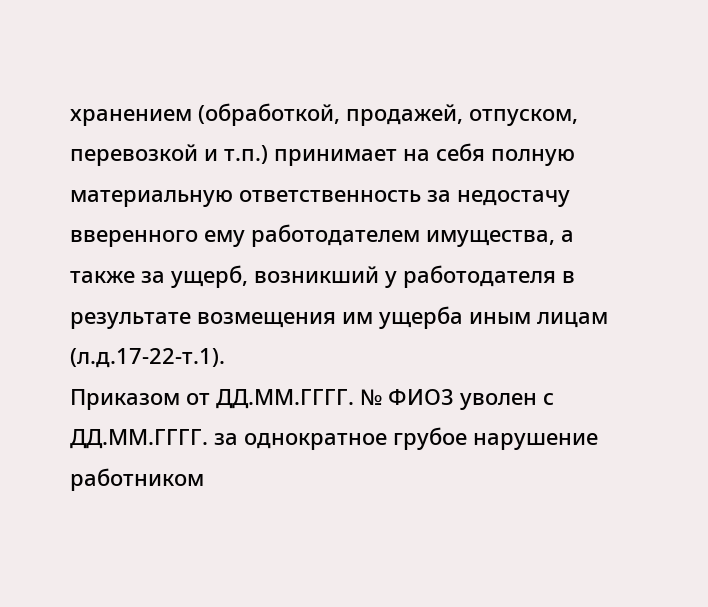хранением (обработкой, продажей, отпуском, перевозкой и т.п.) принимает на себя полную материальную ответственность за недостачу вверенного ему работодателем имущества, а также за ущерб, возникший у работодателя в результате возмещения им ущерба иным лицам (л.д.17-22-т.1).
Приказом от ДД.ММ.ГГГГ. № ФИО3 уволен с ДД.ММ.ГГГГ. за однократное грубое нарушение работником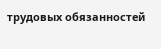трудовых обязанностей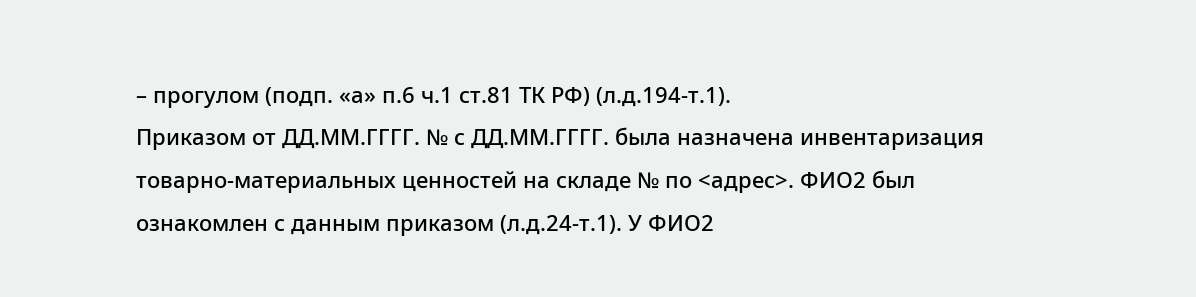– прогулом (подп. «а» п.6 ч.1 ст.81 ТК РФ) (л.д.194-т.1).
Приказом от ДД.ММ.ГГГГ. № с ДД.ММ.ГГГГ. была назначена инвентаризация товарно-материальных ценностей на складе № по <адрес>. ФИО2 был ознакомлен с данным приказом (л.д.24-т.1). У ФИО2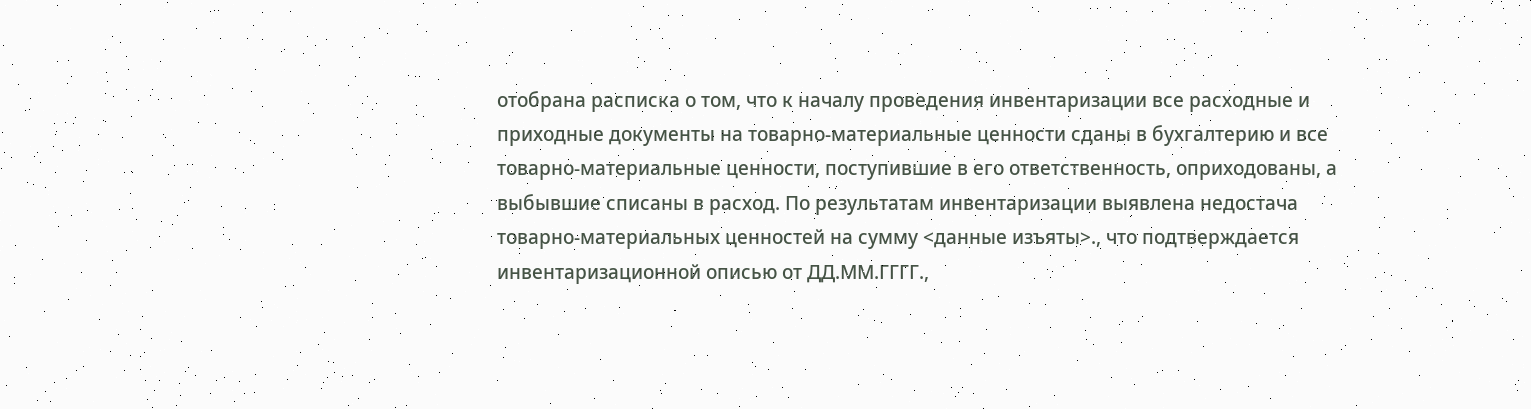отобрана расписка о том, что к началу проведения инвентаризации все расходные и приходные документы на товарно-материальные ценности сданы в бухгалтерию и все товарно-материальные ценности, поступившие в его ответственность, оприходованы, а выбывшие списаны в расход. По результатам инвентаризации выявлена недостача товарно-материальных ценностей на сумму <данные изъяты>., что подтверждается инвентаризационной описью от ДД.ММ.ГГГГ.,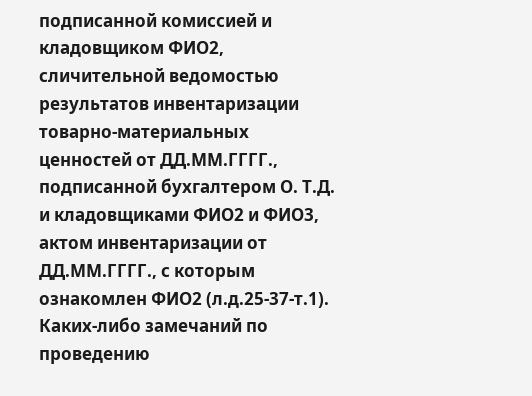подписанной комиссией и кладовщиком ФИО2, сличительной ведомостью результатов инвентаризации товарно-материальных ценностей от ДД.ММ.ГГГГ., подписанной бухгалтером О. Т.Д. и кладовщиками ФИО2 и ФИО3, актом инвентаризации от ДД.ММ.ГГГГ., с которым ознакомлен ФИО2 (л.д.25-37-т.1). Каких-либо замечаний по проведению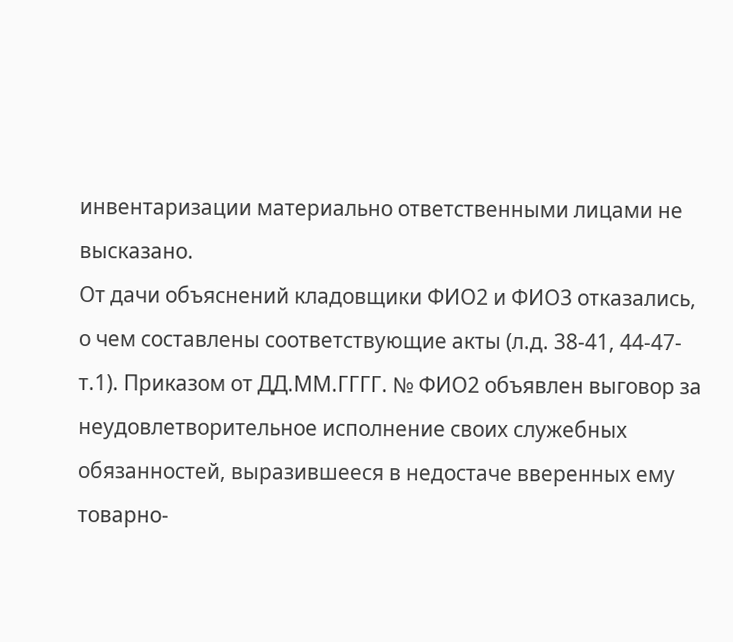инвентаризации материально ответственными лицами не высказано.
От дачи объяснений кладовщики ФИО2 и ФИО3 отказались, о чем составлены соответствующие акты (л.д. 38-41, 44-47-т.1). Приказом от ДД.ММ.ГГГГ. № ФИО2 объявлен выговор за неудовлетворительное исполнение своих служебных обязанностей, выразившееся в недостаче вверенных ему товарно-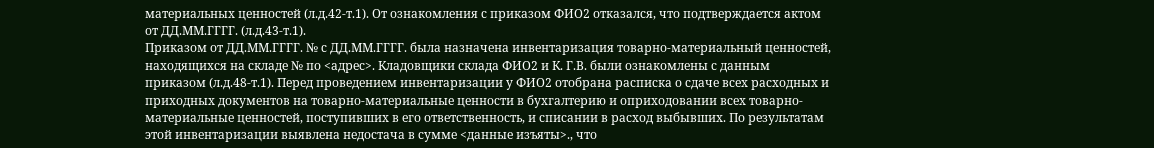материальных ценностей (л.д.42-т.1). От ознакомления с приказом ФИО2 отказался, что подтверждается актом от ДД.ММ.ГГГГ. (л.д.43-т.1).
Приказом от ДД.ММ.ГГГГ. № с ДД.ММ.ГГГГ. была назначена инвентаризация товарно-материальный ценностей, находящихся на складе № по <адрес>. Кладовщики склада ФИО2 и К. Г.В. были ознакомлены с данным приказом (л.д.48-т.1). Перед проведением инвентаризации у ФИО2 отобрана расписка о сдаче всех расходных и приходных документов на товарно-материальные ценности в бухгалтерию и оприходовании всех товарно-материальные ценностей, поступивших в его ответственность, и списании в расход выбывших. По результатам этой инвентаризации выявлена недостача в сумме <данные изъяты>., что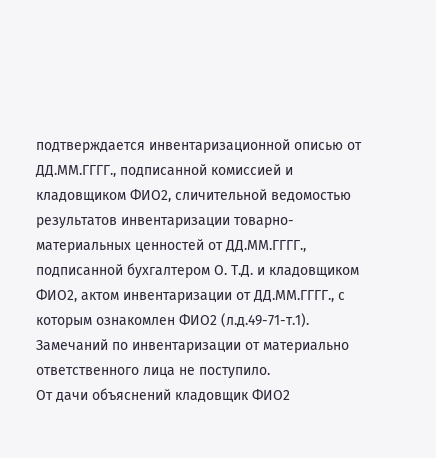подтверждается инвентаризационной описью от ДД.ММ.ГГГГ., подписанной комиссией и кладовщиком ФИО2, сличительной ведомостью результатов инвентаризации товарно-материальных ценностей от ДД.ММ.ГГГГ., подписанной бухгалтером О. Т.Д. и кладовщиком ФИО2, актом инвентаризации от ДД.ММ.ГГГГ., с которым ознакомлен ФИО2 (л.д.49-71-т.1). Замечаний по инвентаризации от материально ответственного лица не поступило.
От дачи объяснений кладовщик ФИО2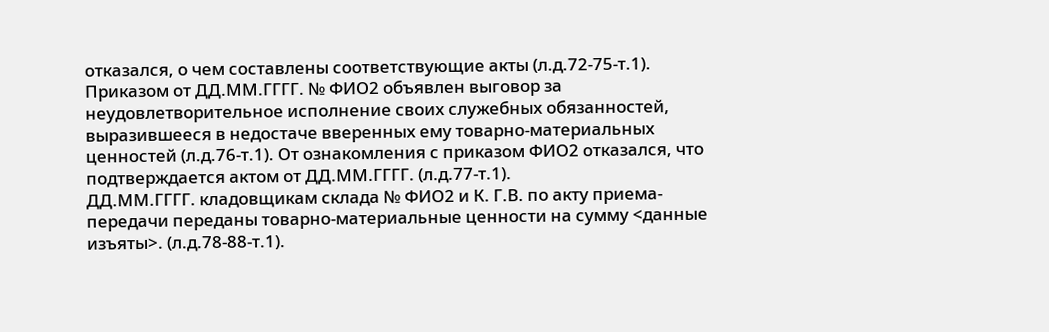отказался, о чем составлены соответствующие акты (л.д.72-75-т.1). Приказом от ДД.ММ.ГГГГ. № ФИО2 объявлен выговор за неудовлетворительное исполнение своих служебных обязанностей, выразившееся в недостаче вверенных ему товарно-материальных ценностей (л.д.76-т.1). От ознакомления с приказом ФИО2 отказался, что подтверждается актом от ДД.ММ.ГГГГ. (л.д.77-т.1).
ДД.ММ.ГГГГ. кладовщикам склада № ФИО2 и К. Г.В. по акту приема-передачи переданы товарно-материальные ценности на сумму <данные изъяты>. (л.д.78-88-т.1).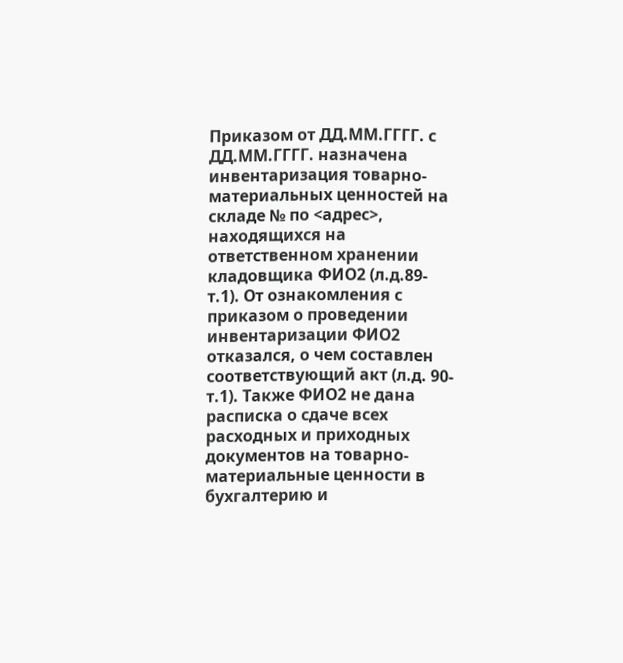Приказом от ДД.ММ.ГГГГ. с ДД.ММ.ГГГГ. назначена инвентаризация товарно-материальных ценностей на складе № по <адрес>, находящихся на ответственном хранении кладовщика ФИО2 (л.д.89-т.1). От ознакомления с приказом о проведении инвентаризации ФИО2 отказался, о чем составлен соответствующий акт (л.д. 90-т.1). Также ФИО2 не дана расписка о сдаче всех расходных и приходных документов на товарно-материальные ценности в бухгалтерию и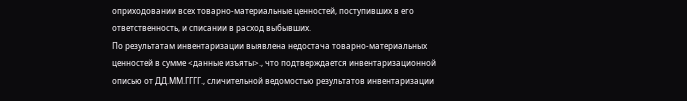оприходовании всех товарно-материальные ценностей, поступивших в его ответственность, и списании в расход выбывших.
По результатам инвентаризации выявлена недостача товарно-материальных ценностей в сумме <данные изъяты>., что подтверждается инвентаризационной описью от ДД.ММ.ГГГГ., сличительной ведомостью результатов инвентаризации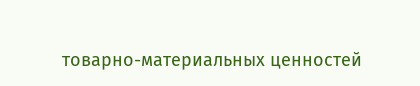товарно-материальных ценностей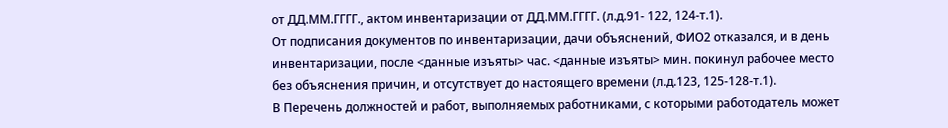от ДД.ММ.ГГГГ., актом инвентаризации от ДД.ММ.ГГГГ. (л.д.91- 122, 124-т.1).
От подписания документов по инвентаризации, дачи объяснений, ФИО2 отказался, и в день инвентаризации, после <данные изъяты> час. <данные изъяты> мин. покинул рабочее место без объяснения причин, и отсутствует до настоящего времени (л.д.123, 125-128-т.1).
В Перечень должностей и работ, выполняемых работниками, с которыми работодатель может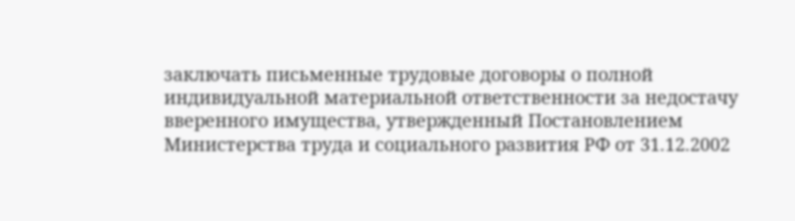заключать письменные трудовые договоры о полной индивидуальной материальной ответственности за недостачу вверенного имущества, утвержденный Постановлением Министерства труда и социального развития РФ от 31.12.2002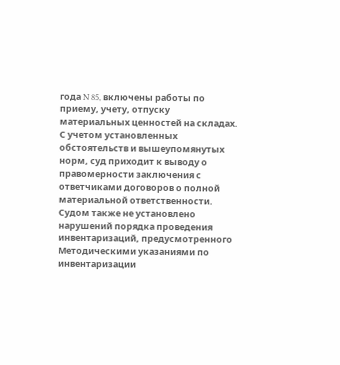года N 85, включены работы по приему, учету, отпуску материальных ценностей на складах.
С учетом установленных обстоятельств и вышеупомянутых норм, суд приходит к выводу о правомерности заключения с ответчиками договоров о полной материальной ответственности.
Судом также не установлено нарушений порядка проведения инвентаризаций, предусмотренного Методическими указаниями по инвентаризации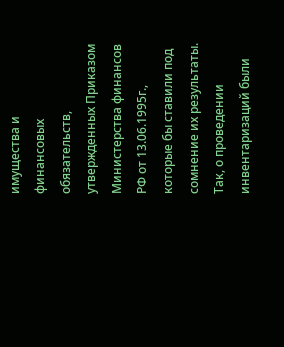имущества и финансовых обязательств, утвержденных Приказом Министерства финансов РФ от 13.06.1995г., которые бы ставили под сомнение их результаты.
Так, о проведении инвентаризаций были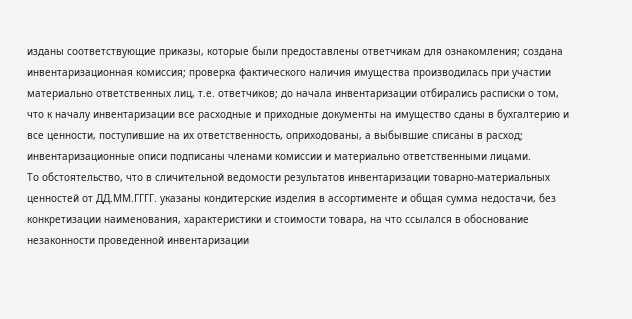изданы соответствующие приказы, которые были предоставлены ответчикам для ознакомления; создана инвентаризационная комиссия; проверка фактического наличия имущества производилась при участии материально ответственных лиц, т.е. ответчиков; до начала инвентаризации отбирались расписки о том, что к началу инвентаризации все расходные и приходные документы на имущество сданы в бухгалтерию и все ценности, поступившие на их ответственность, оприходованы, а выбывшие списаны в расход; инвентаризационные описи подписаны членами комиссии и материально ответственными лицами.
То обстоятельство, что в сличительной ведомости результатов инвентаризации товарно-материальных ценностей от ДД.ММ.ГГГГ. указаны кондитерские изделия в ассортименте и общая сумма недостачи, без конкретизации наименования, характеристики и стоимости товара, на что ссылался в обоснование незаконности проведенной инвентаризации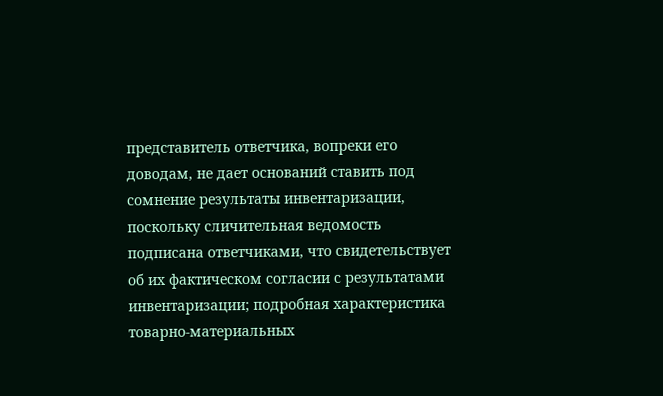представитель ответчика, вопреки его доводам, не дает оснований ставить под сомнение результаты инвентаризации, поскольку сличительная ведомость подписана ответчиками, что свидетельствует об их фактическом согласии с результатами инвентаризации; подробная характеристика товарно-материальных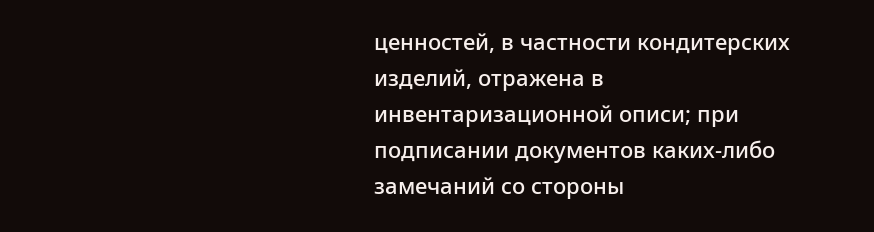ценностей, в частности кондитерских изделий, отражена в инвентаризационной описи; при подписании документов каких-либо замечаний со стороны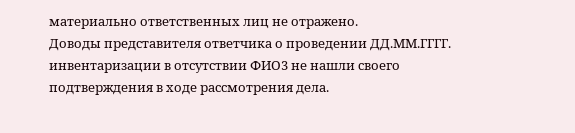материально ответственных лиц не отражено.
Доводы представителя ответчика о проведении ДД.ММ.ГГГГ. инвентаризации в отсутствии ФИО3 не нашли своего подтверждения в ходе рассмотрения дела.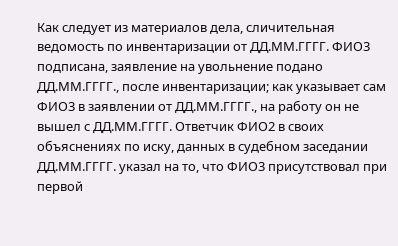Как следует из материалов дела, сличительная ведомость по инвентаризации от ДД.ММ.ГГГГ. ФИО3 подписана, заявление на увольнение подано ДД.ММ.ГГГГ., после инвентаризации; как указывает сам ФИО3 в заявлении от ДД.ММ.ГГГГ., на работу он не вышел с ДД.ММ.ГГГГ. Ответчик ФИО2 в своих объяснениях по иску, данных в судебном заседании ДД.ММ.ГГГГ. указал на то, что ФИО3 присутствовал при первой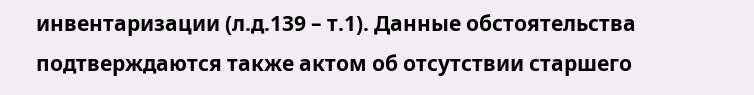инвентаризации (л.д.139 – т.1). Данные обстоятельства подтверждаются также актом об отсутствии старшего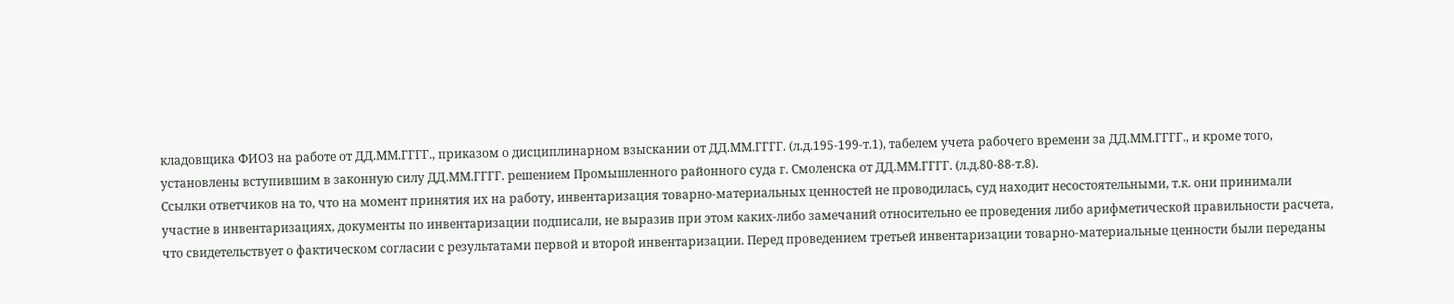кладовщика ФИО3 на работе от ДД.ММ.ГГГГ., приказом о дисциплинарном взыскании от ДД.ММ.ГГГГ. (л.д.195-199-т.1), табелем учета рабочего времени за ДД.ММ.ГГГГ., и кроме того, установлены вступившим в законную силу ДД.ММ.ГГГГ. решением Промышленного районного суда г. Смоленска от ДД.ММ.ГГГГ. (л.д.80-88-т.8).
Ссылки ответчиков на то, что на момент принятия их на работу, инвентаризация товарно-материальных ценностей не проводилась, суд находит несостоятельными, т.к. они принимали участие в инвентаризациях, документы по инвентаризации подписали, не выразив при этом каких-либо замечаний относительно ее проведения либо арифметической правильности расчета, что свидетельствует о фактическом согласии с результатами первой и второй инвентаризации. Перед проведением третьей инвентаризации товарно-материальные ценности были переданы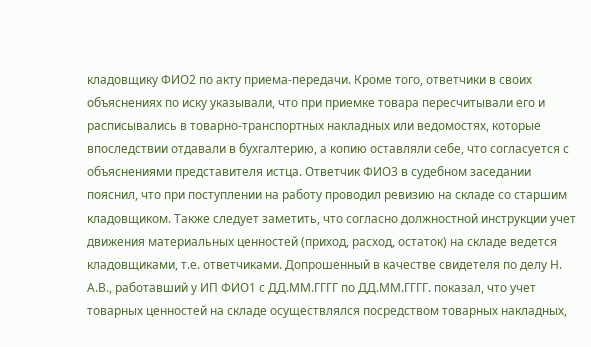кладовщику ФИО2 по акту приема-передачи. Кроме того, ответчики в своих объяснениях по иску указывали, что при приемке товара пересчитывали его и расписывались в товарно-транспортных накладных или ведомостях, которые впоследствии отдавали в бухгалтерию, а копию оставляли себе, что согласуется с объяснениями представителя истца. Ответчик ФИО3 в судебном заседании пояснил, что при поступлении на работу проводил ревизию на складе со старшим кладовщиком. Также следует заметить, что согласно должностной инструкции учет движения материальных ценностей (приход, расход, остаток) на складе ведется кладовщиками, т.е. ответчиками. Допрошенный в качестве свидетеля по делу Н. А.В., работавший у ИП ФИО1 с ДД.ММ.ГГГГ по ДД.ММ.ГГГГ. показал, что учет товарных ценностей на складе осуществлялся посредством товарных накладных,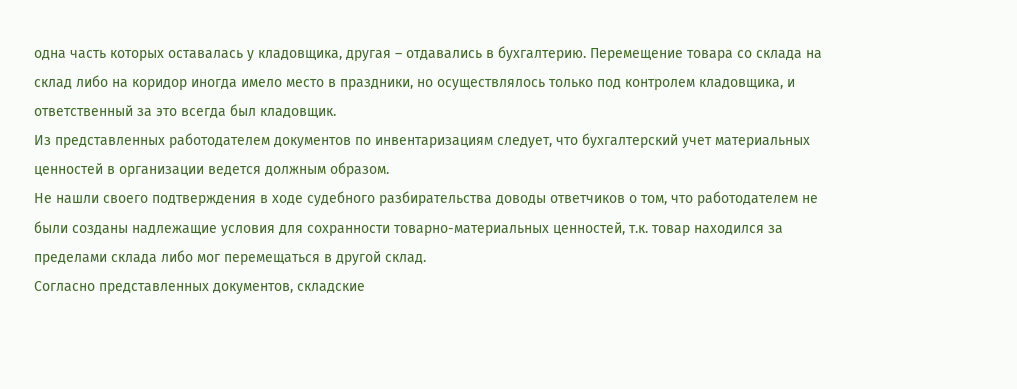одна часть которых оставалась у кладовщика, другая – отдавались в бухгалтерию. Перемещение товара со склада на склад либо на коридор иногда имело место в праздники, но осуществлялось только под контролем кладовщика, и ответственный за это всегда был кладовщик.
Из представленных работодателем документов по инвентаризациям следует, что бухгалтерский учет материальных ценностей в организации ведется должным образом.
Не нашли своего подтверждения в ходе судебного разбирательства доводы ответчиков о том, что работодателем не были созданы надлежащие условия для сохранности товарно-материальных ценностей, т.к. товар находился за пределами склада либо мог перемещаться в другой склад.
Согласно представленных документов, складские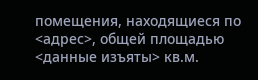помещения, находящиеся по <адрес>, общей площадью <данные изъяты> кв.м.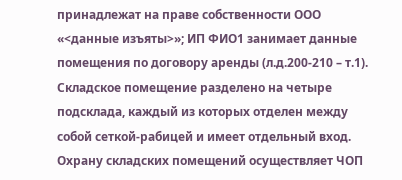принадлежат на праве собственности ООО «<данные изъяты>»; ИП ФИО1 занимает данные помещения по договору аренды (л.д.200-210 – т.1). Складское помещение разделено на четыре подсклада, каждый из которых отделен между собой сеткой-рабицей и имеет отдельный вход. Охрану складских помещений осуществляет ЧОП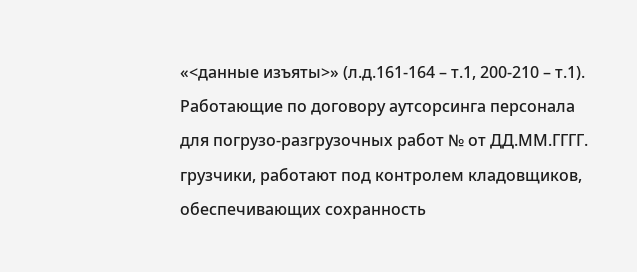«<данные изъяты>» (л.д.161-164 – т.1, 200-210 – т.1). Работающие по договору аутсорсинга персонала для погрузо-разгрузочных работ № от ДД.ММ.ГГГГ. грузчики, работают под контролем кладовщиков, обеспечивающих сохранность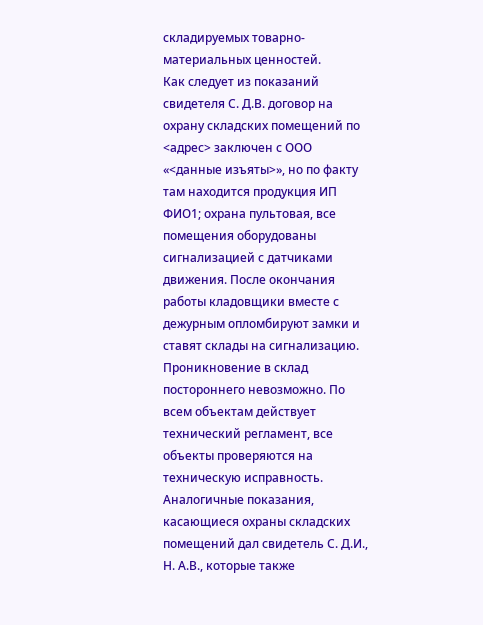складируемых товарно-материальных ценностей.
Как следует из показаний свидетеля С. Д.В. договор на охрану складских помещений по <адрес> заключен с ООО «<данные изъяты>», но по факту там находится продукция ИП ФИО1; охрана пультовая, все помещения оборудованы сигнализацией с датчиками движения. После окончания работы кладовщики вместе с дежурным опломбируют замки и ставят склады на сигнализацию. Проникновение в склад постороннего невозможно. По всем объектам действует технический регламент, все объекты проверяются на техническую исправность.
Аналогичные показания, касающиеся охраны складских помещений дал свидетель С. Д.И., Н. А.В., которые также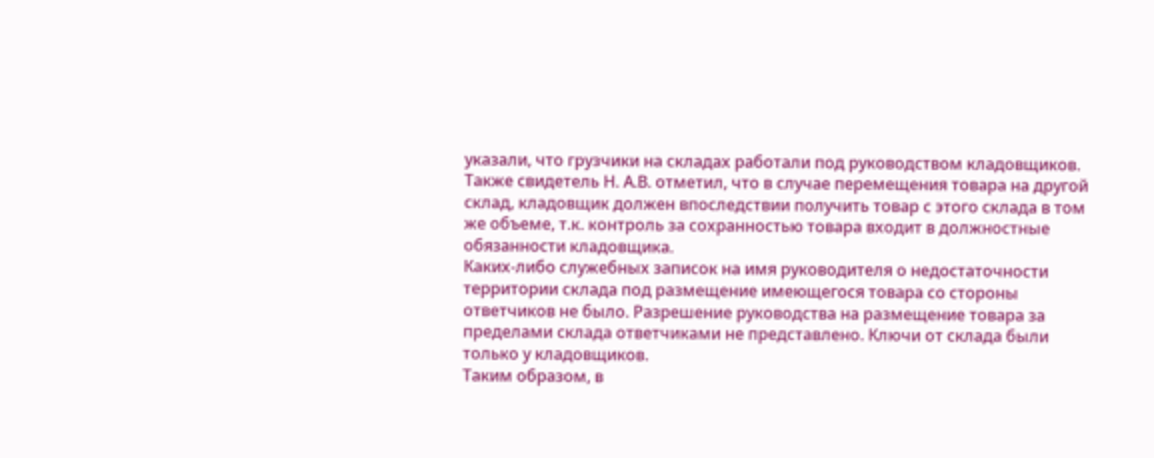указали, что грузчики на складах работали под руководством кладовщиков. Также свидетель Н. А.В. отметил, что в случае перемещения товара на другой склад, кладовщик должен впоследствии получить товар с этого склада в том же объеме, т.к. контроль за сохранностью товара входит в должностные обязанности кладовщика.
Каких-либо служебных записок на имя руководителя о недостаточности территории склада под размещение имеющегося товара со стороны ответчиков не было. Разрешение руководства на размещение товара за пределами склада ответчиками не представлено. Ключи от склада были только у кладовщиков.
Таким образом, в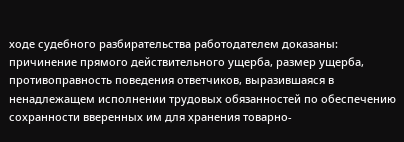ходе судебного разбирательства работодателем доказаны: причинение прямого действительного ущерба, размер ущерба, противоправность поведения ответчиков, выразившаяся в ненадлежащем исполнении трудовых обязанностей по обеспечению сохранности вверенных им для хранения товарно-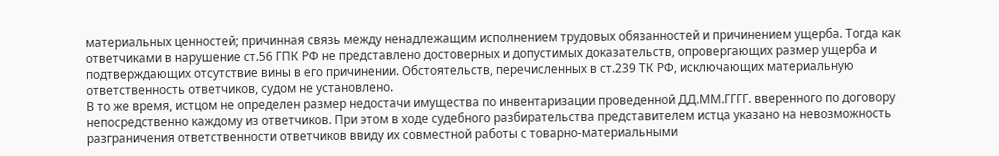материальных ценностей; причинная связь между ненадлежащим исполнением трудовых обязанностей и причинением ущерба. Тогда как ответчиками в нарушение ст.56 ГПК РФ не представлено достоверных и допустимых доказательств, опровергающих размер ущерба и подтверждающих отсутствие вины в его причинении. Обстоятельств, перечисленных в ст.239 ТК РФ, исключающих материальную ответственность ответчиков, судом не установлено.
В то же время, истцом не определен размер недостачи имущества по инвентаризации проведенной ДД.ММ.ГГГГ. вверенного по договору непосредственно каждому из ответчиков. При этом в ходе судебного разбирательства представителем истца указано на невозможность разграничения ответственности ответчиков ввиду их совместной работы с товарно-материальными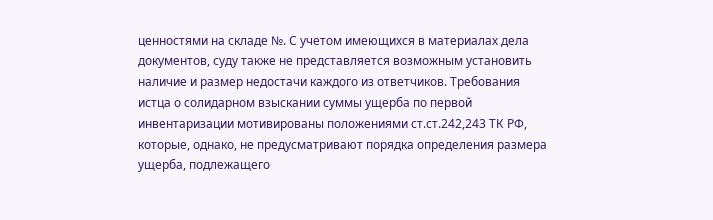ценностями на складе №. С учетом имеющихся в материалах дела документов, суду также не представляется возможным установить наличие и размер недостачи каждого из ответчиков. Требования истца о солидарном взыскании суммы ущерба по первой инвентаризации мотивированы положениями ст.ст.242,243 ТК РФ, которые, однако, не предусматривают порядка определения размера ущерба, подлежащего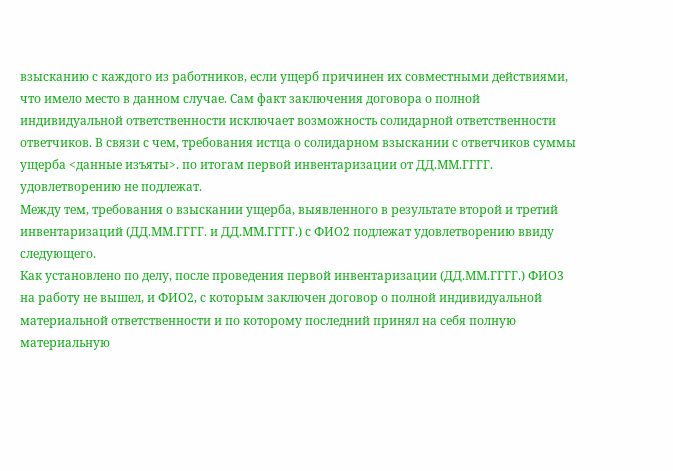взысканию с каждого из работников, если ущерб причинен их совместными действиями, что имело место в данном случае. Сам факт заключения договора о полной индивидуальной ответственности исключает возможность солидарной ответственности ответчиков. В связи с чем, требования истца о солидарном взыскании с ответчиков суммы ущерба <данные изъяты>. по итогам первой инвентаризации от ДД.ММ.ГГГГ. удовлетворению не подлежат.
Между тем, требования о взыскании ущерба, выявленного в результате второй и третий инвентаризаций (ДД.ММ.ГГГГ. и ДД.ММ.ГГГГ.) с ФИО2 подлежат удовлетворению ввиду следующего.
Как установлено по делу, после проведения первой инвентаризации (ДД.ММ.ГГГГ.) ФИО3 на работу не вышел, и ФИО2, с которым заключен договор о полной индивидуальной материальной ответственности и по которому последний принял на себя полную материальную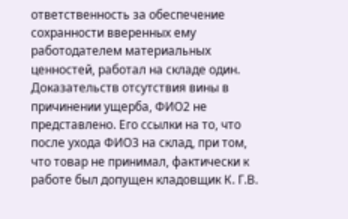ответственность за обеспечение сохранности вверенных ему работодателем материальных ценностей, работал на складе один.
Доказательств отсутствия вины в причинении ущерба, ФИО2 не представлено. Его ссылки на то, что после ухода ФИО3 на склад, при том, что товар не принимал, фактически к работе был допущен кладовщик К. Г.В.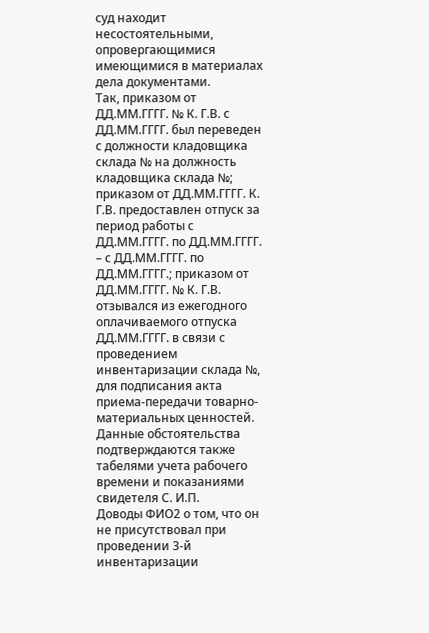суд находит несостоятельными, опровергающимися имеющимися в материалах дела документами.
Так, приказом от ДД.ММ.ГГГГ. № К. Г.В. с ДД.ММ.ГГГГ. был переведен с должности кладовщика склада № на должность кладовщика склада №; приказом от ДД.ММ.ГГГГ. К. Г.В. предоставлен отпуск за период работы с ДД.ММ.ГГГГ. по ДД.ММ.ГГГГ. – с ДД.ММ.ГГГГ. по ДД.ММ.ГГГГ.; приказом от ДД.ММ.ГГГГ. № К. Г.В. отзывался из ежегодного оплачиваемого отпуска ДД.ММ.ГГГГ. в связи с проведением инвентаризации склада №, для подписания акта приема-передачи товарно-материальных ценностей. Данные обстоятельства подтверждаются также табелями учета рабочего времени и показаниями свидетеля С. И.П.
Доводы ФИО2 о том, что он не присутствовал при проведении 3-й инвентаризации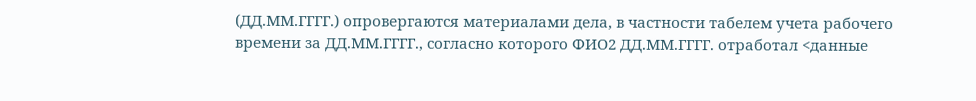(ДД.ММ.ГГГГ.) опровергаются материалами дела, в частности табелем учета рабочего времени за ДД.ММ.ГГГГ., согласно которого ФИО2 ДД.ММ.ГГГГ. отработал <данные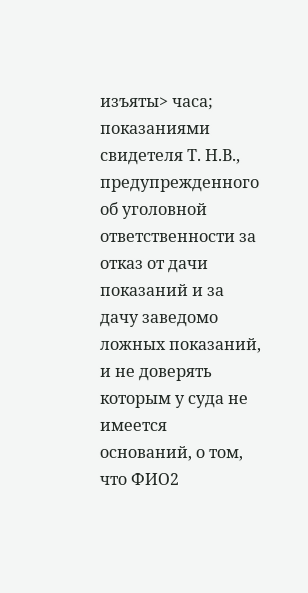изъяты> часа; показаниями свидетеля Т. Н.В., предупрежденного об уголовной ответственности за отказ от дачи показаний и за дачу заведомо ложных показаний, и не доверять которым у суда не имеется оснований, о том, что ФИО2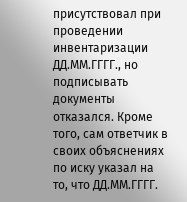присутствовал при проведении инвентаризации ДД.ММ.ГГГГ., но подписывать документы отказался. Кроме того, сам ответчик в своих объяснениях по иску указал на то, что ДД.ММ.ГГГГ.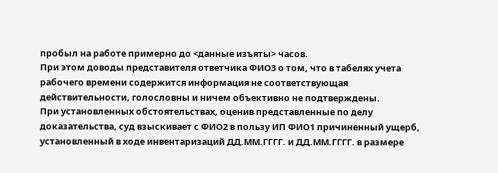пробыл на работе примерно до <данные изъяты> часов.
При этом доводы представителя ответчика ФИО3 о том, что в табелях учета рабочего времени содержится информация не соответствующая действительности, голословны и ничем объективно не подтверждены.
При установленных обстоятельствах, оценив представленные по делу доказательства, суд взыскивает с ФИО2 в пользу ИП ФИО1 причиненный ущерб, установленный в ходе инвентаризаций ДД.ММ.ГГГГ. и ДД.ММ.ГГГГ. в размере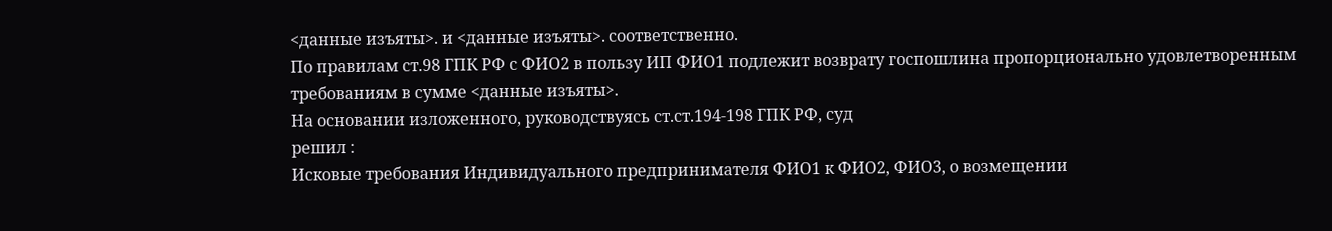<данные изъяты>. и <данные изъяты>. соответственно.
По правилам ст.98 ГПК РФ с ФИО2 в пользу ИП ФИО1 подлежит возврату госпошлина пропорционально удовлетворенным требованиям в сумме <данные изъяты>.
На основании изложенного, руководствуясь ст.ст.194-198 ГПК РФ, суд
решил :
Исковые требования Индивидуального предпринимателя ФИО1 к ФИО2, ФИО3, о возмещении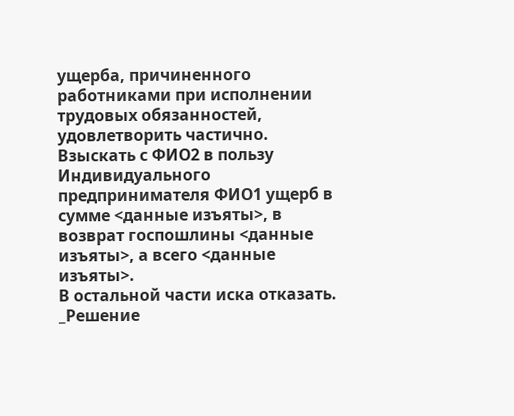ущерба, причиненного работниками при исполнении трудовых обязанностей, удовлетворить частично.
Взыскать с ФИО2 в пользу Индивидуального предпринимателя ФИО1 ущерб в сумме <данные изъяты>, в возврат госпошлины <данные изъяты>, а всего <данные изъяты>.
В остальной части иска отказать.
_Решение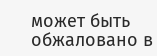может быть обжаловано в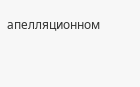апелляционном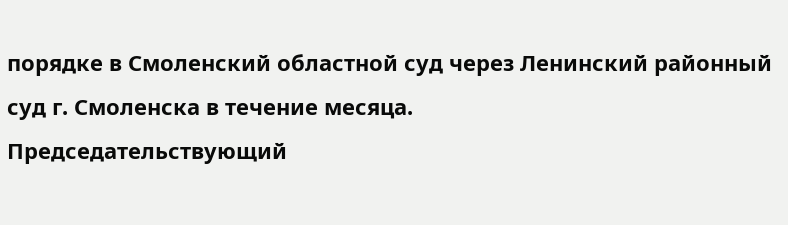порядке в Смоленский областной суд через Ленинский районный суд г. Смоленска в течение месяца.
Председательствующий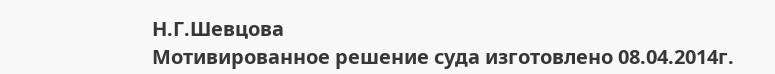Н.Г.Шевцова
Мотивированное решение суда изготовлено 08.04.2014г.